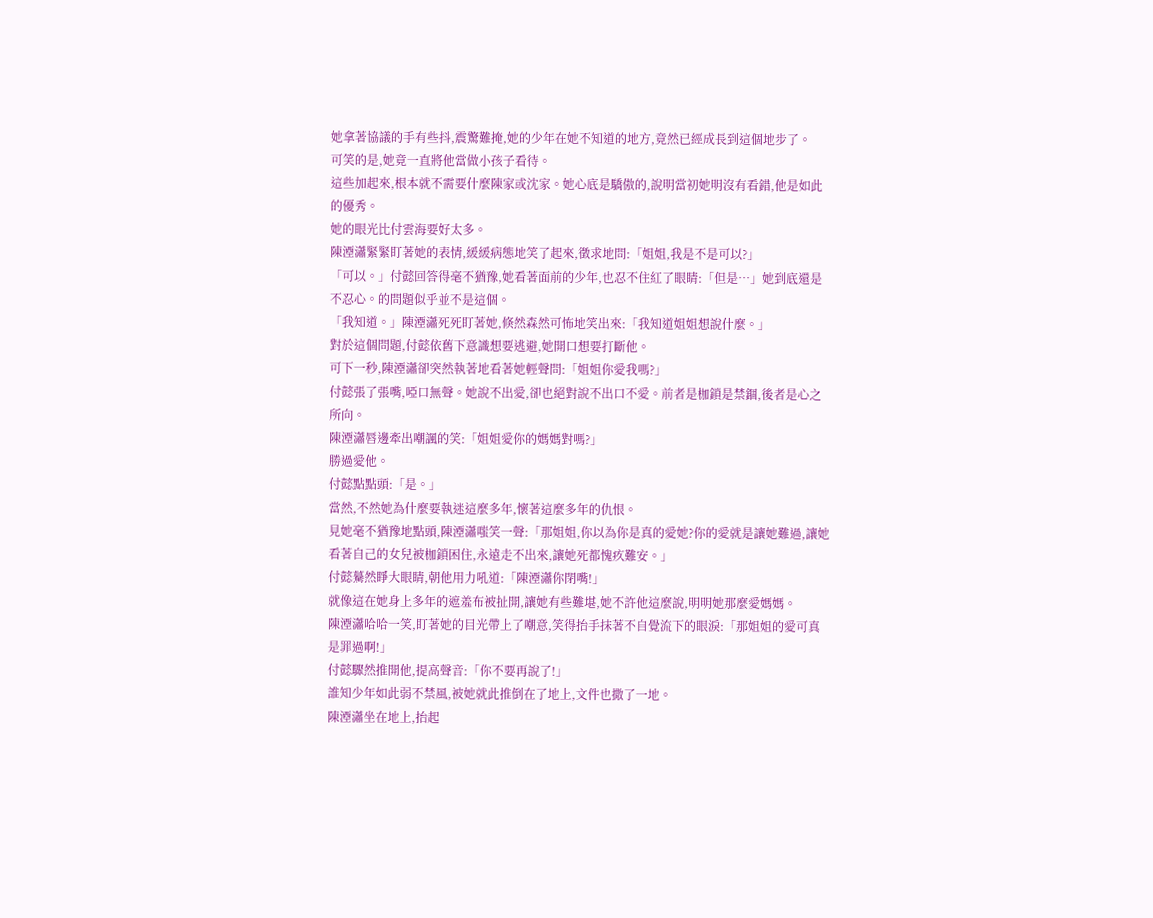她拿著協議的手有些抖,震驚難掩,她的少年在她不知道的地方,竟然已經成長到這個地步了。
可笑的是,她竟一直將他當做小孩子看待。
這些加起來,根本就不需要什麼陳家或沈家。她心底是驕傲的,說明當初她明沒有看錯,他是如此的優秀。
她的眼光比付雲海要好太多。
陳湮瀟緊緊盯著她的表情,緩緩病態地笑了起來,徵求地問:「姐姐,我是不是可以?」
「可以。」付懿回答得毫不猶豫,她看著面前的少年,也忍不住紅了眼睛:「但是…」她到底還是不忍心。的問題似乎並不是這個。
「我知道。」陳湮瀟死死盯著她,倏然森然可怖地笑出來:「我知道姐姐想說什麼。」
對於這個問題,付懿依舊下意識想要逃避,她開口想要打斷他。
可下一秒,陳湮瀟卻突然執著地看著她輕聲問:「姐姐你愛我嗎?」
付懿張了張嘴,啞口無聲。她說不出愛,卻也絕對說不出口不愛。前者是枷鎖是禁錮,後者是心之所向。
陳湮瀟唇邊牽出嘲諷的笑:「姐姐愛你的媽媽對嗎?」
勝過愛他。
付懿點點頭:「是。」
當然,不然她為什麼要執迷這麼多年,懷著這麼多年的仇恨。
見她毫不猶豫地點頭,陳湮瀟嗤笑一聲:「那姐姐,你以為你是真的愛她?你的愛就是讓她難過,讓她看著自己的女兒被枷鎖困住,永遠走不出來,讓她死都愧疚難安。」
付懿驀然睜大眼睛,朝他用力吼道:「陳湮瀟你閉嘴!」
就像這在她身上多年的遮羞布被扯開,讓她有些難堪,她不許他這麼說,明明她那麼愛媽媽。
陳湮瀟哈哈一笑,盯著她的目光帶上了嘲意,笑得抬手抹著不自覺流下的眼淚:「那姐姐的愛可真是罪過啊!」
付懿驟然推開他,提高聲音:「你不要再說了!」
誰知少年如此弱不禁風,被她就此推倒在了地上,文件也撒了一地。
陳湮瀟坐在地上,抬起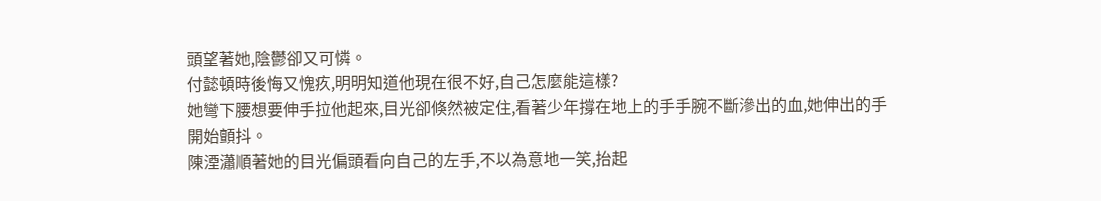頭望著她,陰鬱卻又可憐。
付懿頓時後悔又愧疚,明明知道他現在很不好,自己怎麼能這樣?
她彎下腰想要伸手拉他起來,目光卻倏然被定住,看著少年撐在地上的手手腕不斷滲出的血,她伸出的手開始顫抖。
陳湮瀟順著她的目光偏頭看向自己的左手,不以為意地一笑,抬起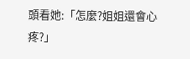頭看她:「怎麼?姐姐還會心疼?」